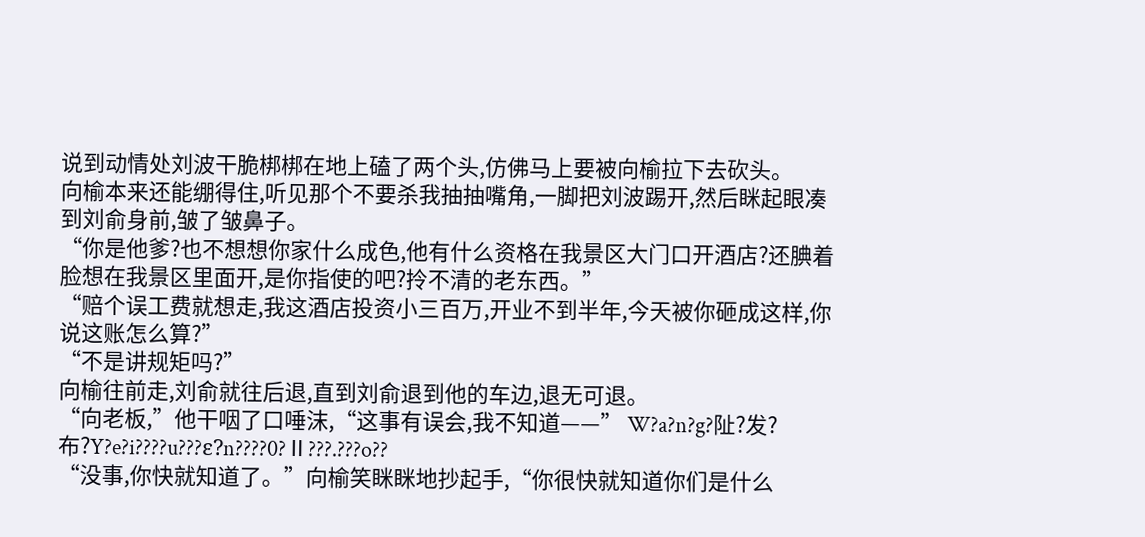说到动情处刘波干脆梆梆在地上磕了两个头,仿佛马上要被向榆拉下去砍头。
向榆本来还能绷得住,听见那个不要杀我抽抽嘴角,一脚把刘波踢开,然后眯起眼凑到刘俞身前,皱了皱鼻子。
“你是他爹?也不想想你家什么成色,他有什么资格在我景区大门口开酒店?还腆着脸想在我景区里面开,是你指使的吧?拎不清的老东西。”
“赔个误工费就想走,我这酒店投资小三百万,开业不到半年,今天被你砸成这样,你说这账怎么算?”
“不是讲规矩吗?”
向榆往前走,刘俞就往后退,直到刘俞退到他的车边,退无可退。
“向老板,”他干咽了口唾沫,“这事有误会,我不知道——” W?a?n?g?阯?发?布?Y?e?i????u???ε?n????0?Ⅱ???.???o??
“没事,你快就知道了。”向榆笑眯眯地抄起手,“你很快就知道你们是什么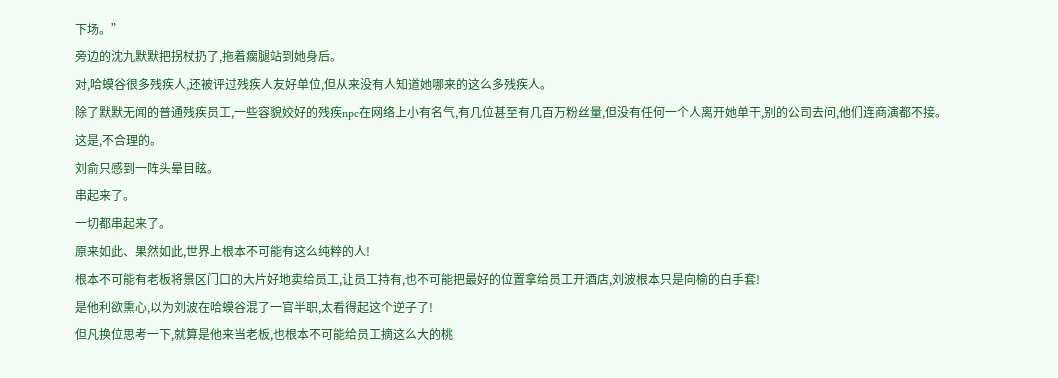下场。”
旁边的沈九默默把拐杖扔了,拖着瘸腿站到她身后。
对,哈蟆谷很多残疾人,还被评过残疾人友好单位,但从来没有人知道她哪来的这么多残疾人。
除了默默无闻的普通残疾员工,一些容貌姣好的残疾npc在网络上小有名气,有几位甚至有几百万粉丝量,但没有任何一个人离开她单干,别的公司去问,他们连商演都不接。
这是,不合理的。
刘俞只感到一阵头晕目眩。
串起来了。
一切都串起来了。
原来如此、果然如此,世界上根本不可能有这么纯粹的人!
根本不可能有老板将景区门口的大片好地卖给员工,让员工持有,也不可能把最好的位置拿给员工开酒店,刘波根本只是向榆的白手套!
是他利欲熏心,以为刘波在哈蟆谷混了一官半职,太看得起这个逆子了!
但凡换位思考一下,就算是他来当老板,也根本不可能给员工摘这么大的桃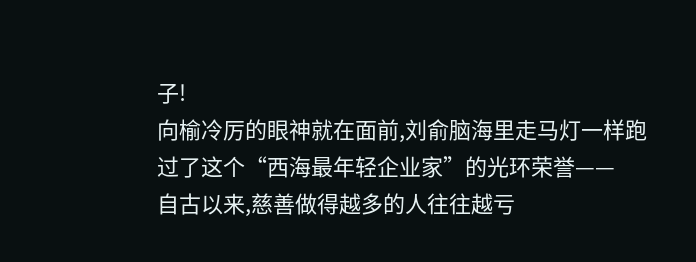子!
向榆冷厉的眼神就在面前,刘俞脑海里走马灯一样跑过了这个“西海最年轻企业家”的光环荣誉——
自古以来,慈善做得越多的人往往越亏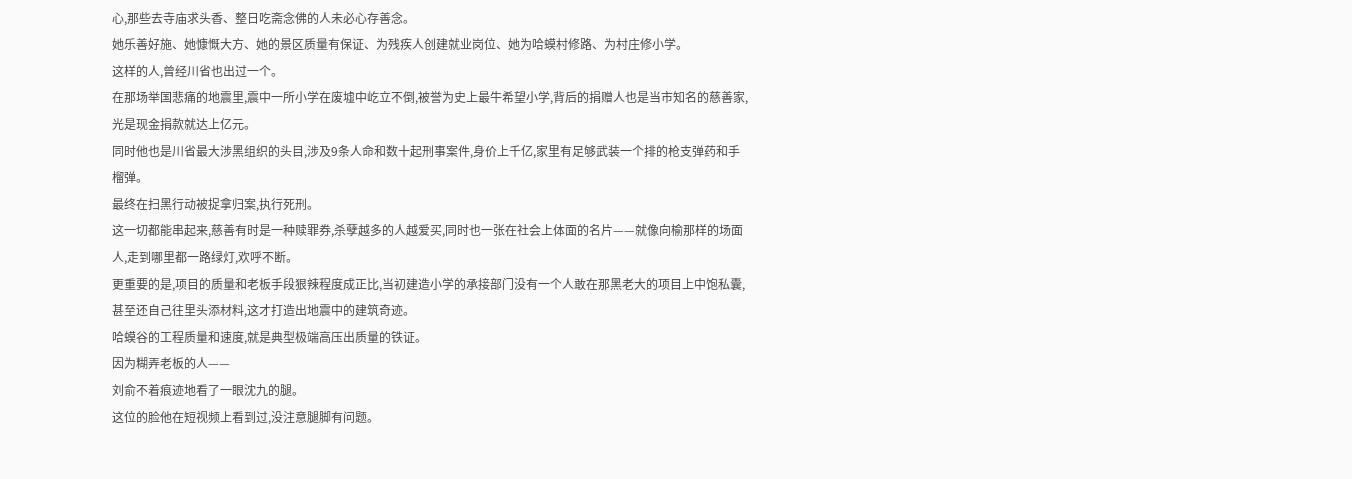心,那些去寺庙求头香、整日吃斋念佛的人未必心存善念。
她乐善好施、她慷慨大方、她的景区质量有保证、为残疾人创建就业岗位、她为哈蟆村修路、为村庄修小学。
这样的人,曾经川省也出过一个。
在那场举国悲痛的地震里,震中一所小学在废墟中屹立不倒,被誉为史上最牛希望小学,背后的捐赠人也是当市知名的慈善家,光是现金捐款就达上亿元。
同时他也是川省最大涉黑组织的头目,涉及9条人命和数十起刑事案件,身价上千亿,家里有足够武装一个排的枪支弹药和手榴弹。
最终在扫黑行动被捉拿归案,执行死刑。
这一切都能串起来,慈善有时是一种赎罪券,杀孽越多的人越爱买,同时也一张在社会上体面的名片——就像向榆那样的场面人,走到哪里都一路绿灯,欢呼不断。
更重要的是,项目的质量和老板手段狠辣程度成正比,当初建造小学的承接部门没有一个人敢在那黑老大的项目上中饱私囊,甚至还自己往里头添材料,这才打造出地震中的建筑奇迹。
哈蟆谷的工程质量和速度,就是典型极端高压出质量的铁证。
因为糊弄老板的人——
刘俞不着痕迹地看了一眼沈九的腿。
这位的脸他在短视频上看到过,没注意腿脚有问题。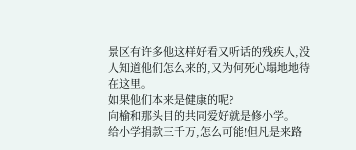景区有许多他这样好看又听话的残疾人,没人知道他们怎么来的,又为何死心塌地地待在这里。
如果他们本来是健康的呢?
向榆和那头目的共同爱好就是修小学。
给小学捐款三千万,怎么可能!但凡是来路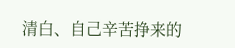清白、自己辛苦挣来的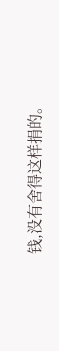钱,没有舍得这样捐的。